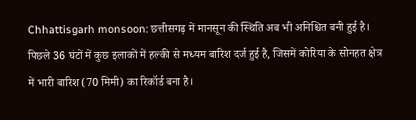Chhattisgarh monsoon: छत्तीसगढ़ में मानसून की स्थिति अब भी अनिश्चित बनी हुई है। पिछले 36 घंटों में कुछ इलाकों में हल्की से मध्यम बारिश दर्ज हुई है, जिसमें कोरिया के सोनहत क्षेत्र में भारी बारिश (70 मिमी) का रिकॉर्ड बना है।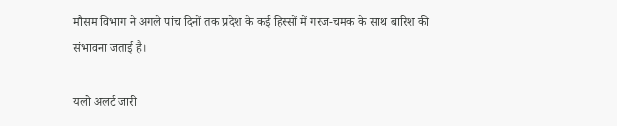मौसम विभाग ने अगले पांच दिनों तक प्रदेश के कई हिस्सों में गरज-चमक के साथ बारिश की संभावना जताई है।

यलो अलर्ट जारी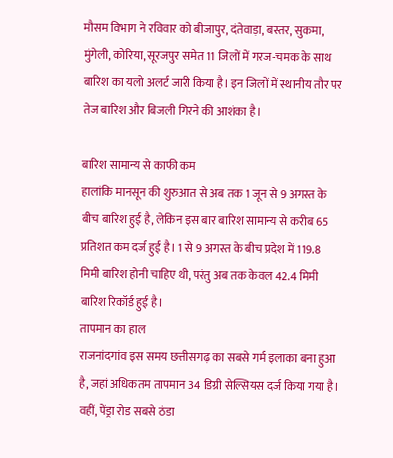मौसम विभाग ने रविवार को बीजापुर, दंतेवाड़ा, बस्तर, सुकमा, मुंगेली, कोरिया, सूरजपुर समेत 11 जिलों में गरज-चमक के साथ बारिश का यलो अलर्ट जारी किया है। इन जिलों में स्थानीय तौर पर तेज बारिश और बिजली गिरने की आशंका है।

बारिश सामान्य से काफी कम
हालांकि मानसून की शुरुआत से अब तक 1 जून से 9 अगस्त के बीच बारिश हुई है, लेकिन इस बार बारिश सामान्य से करीब 65 प्रतिशत कम दर्ज हुई है। 1 से 9 अगस्त के बीच प्रदेश में 119.8 मिमी बारिश होनी चाहिए थी, परंतु अब तक केवल 42.4 मिमी बारिश रिकॉर्ड हुई है।
तापमान का हाल
राजनांदगांव इस समय छत्तीसगढ़ का सबसे गर्म इलाका बना हुआ है, जहां अधिकतम तापमान 34 डिग्री सेल्सियस दर्ज किया गया है। वहीं, पेंड्रा रोड सबसे ठंडा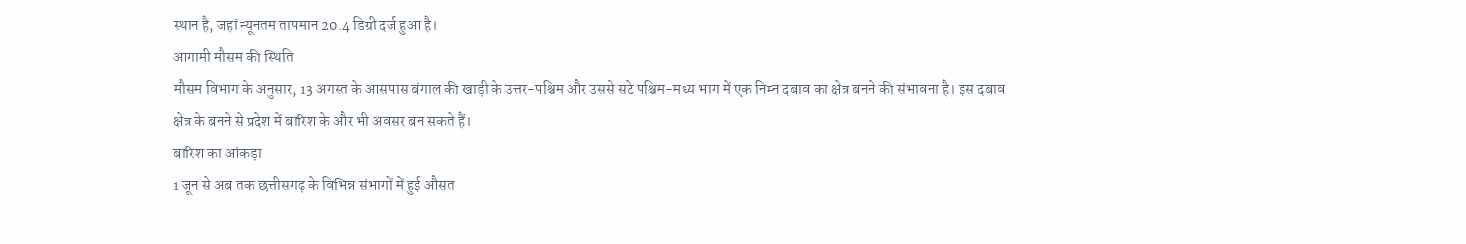स्थान है, जहां न्यूनतम तापमान 20.4 डिग्री दर्ज हुआ है।
आगामी मौसम की स्थिति
मौसम विभाग के अनुसार, 13 अगस्त के आसपास बंगाल की खाड़ी के उत्तर-पश्चिम और उससे सटे पश्चिम-मध्य भाग में एक निम्न दबाव का क्षेत्र बनने की संभावना है। इस दबाव क्षेत्र के बनने से प्रदेश में बारिश के और भी अवसर बन सकते हैं।
बारिश का आंकड़ा
1 जून से अब तक छत्तीसगढ़ के विभिन्न संभागों में हुई औसत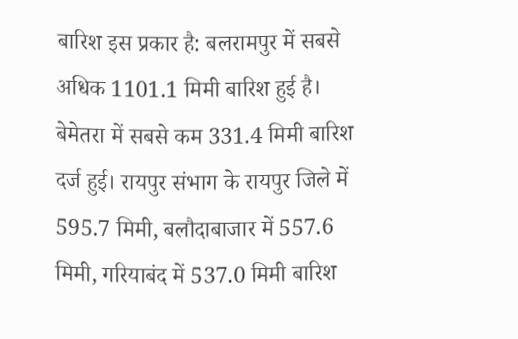बारिश इस प्रकार है: बलरामपुर में सबसे अधिक 1101.1 मिमी बारिश हुई है। बेमेतरा में सबसे कम 331.4 मिमी बारिश दर्ज हुई। रायपुर संभाग के रायपुर जिले में 595.7 मिमी, बलौदाबाजार में 557.6 मिमी, गरियाबंद में 537.0 मिमी बारिश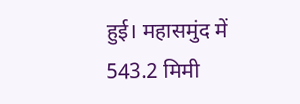हुई। महासमुंद में 543.2 मिमी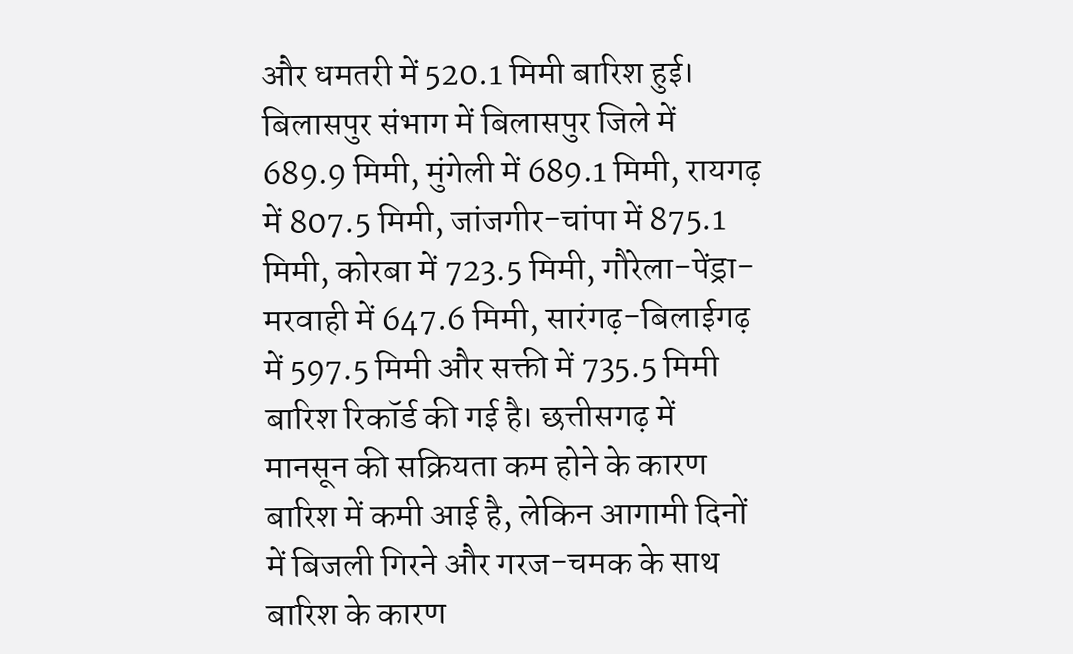और धमतरी में 520.1 मिमी बारिश हुई।
बिलासपुर संभाग में बिलासपुर जिले में 689.9 मिमी, मुंगेली में 689.1 मिमी, रायगढ़ में 807.5 मिमी, जांजगीर-चांपा में 875.1 मिमी, कोरबा में 723.5 मिमी, गौरेला-पेंड्रा-मरवाही में 647.6 मिमी, सारंगढ़-बिलाईगढ़ में 597.5 मिमी और सक्ती में 735.5 मिमी बारिश रिकॉर्ड की गई है। छत्तीसगढ़ में मानसून की सक्रियता कम होने के कारण बारिश में कमी आई है, लेकिन आगामी दिनों में बिजली गिरने और गरज-चमक के साथ बारिश के कारण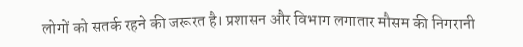लोगों को सतर्क रहने की जरूरत है। प्रशासन और विभाग लगातार मौसम की निगरानी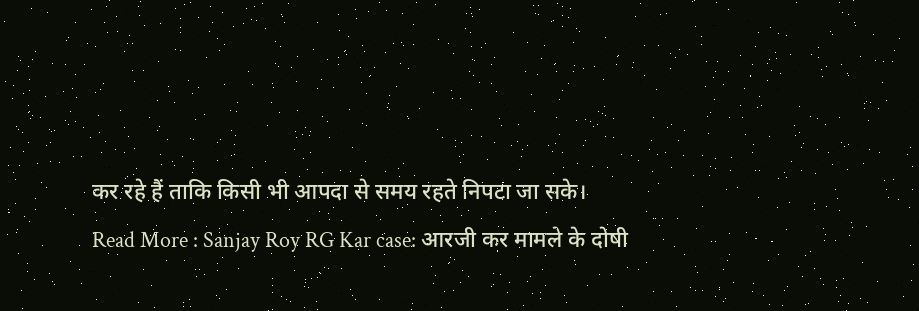कर रहे हैं ताकि किसी भी आपदा से समय रहते निपटा जा सके।
Read More : Sanjay Roy RG Kar case: आरजी कर मामले के दोषी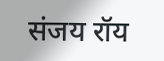संजय रॉय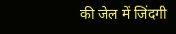की जेल में जिंदगी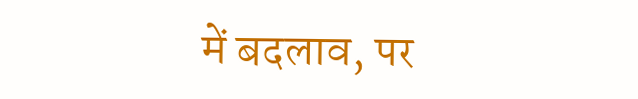में बदलाव, पर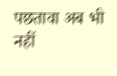पछतावा अब भी नहीं